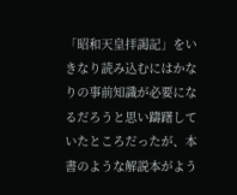「昭和天皇拝謁記」をいきなり読み込むにはかなりの事前知識が必要になるだろうと思い躊躇していたところだったが、本書のような解説本がよう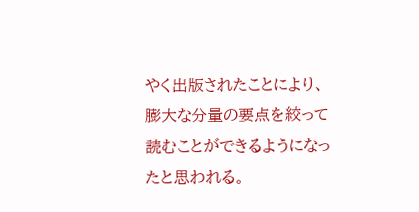やく出版されたことにより、膨大な分量の要点を絞って読むことができるようになったと思われる。